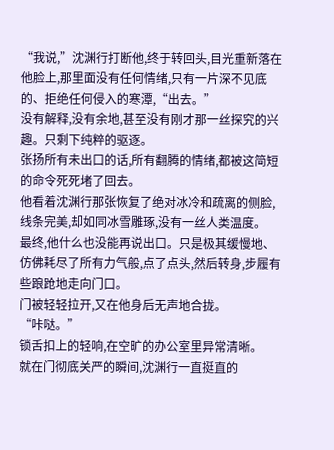“我说,”沈渊行打断他,终于转回头,目光重新落在他脸上,那里面没有任何情绪,只有一片深不见底的、拒绝任何侵入的寒潭,“出去。”
没有解释,没有余地,甚至没有刚才那一丝探究的兴趣。只剩下纯粹的驱逐。
张扬所有未出口的话,所有翻腾的情绪,都被这简短的命令死死堵了回去。
他看着沈渊行那张恢复了绝对冰冷和疏离的侧脸,线条完美,却如同冰雪雕琢,没有一丝人类温度。
最终,他什么也没能再说出口。只是极其缓慢地、仿佛耗尽了所有力气般,点了点头,然后转身,步履有些踉跄地走向门口。
门被轻轻拉开,又在他身后无声地合拢。
“咔哒。”
锁舌扣上的轻响,在空旷的办公室里异常清晰。
就在门彻底关严的瞬间,沈渊行一直挺直的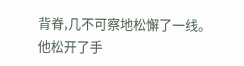背脊,几不可察地松懈了一线。
他松开了手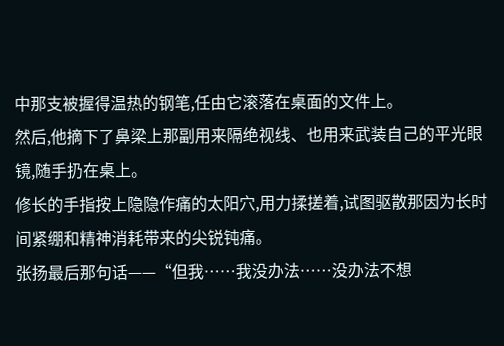中那支被握得温热的钢笔,任由它滚落在桌面的文件上。
然后,他摘下了鼻梁上那副用来隔绝视线、也用来武装自己的平光眼镜,随手扔在桌上。
修长的手指按上隐隐作痛的太阳穴,用力揉搓着,试图驱散那因为长时间紧绷和精神消耗带来的尖锐钝痛。
张扬最后那句话——“但我……我没办法……没办法不想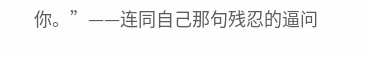你。”——连同自己那句残忍的逼问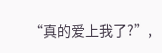“真的爱上我了?”,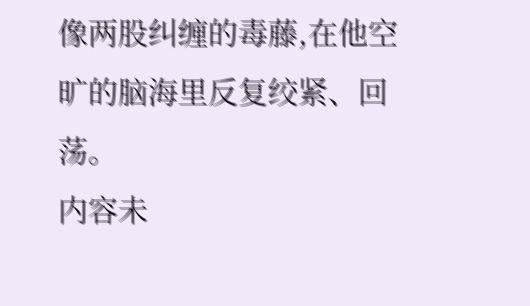像两股纠缠的毒藤,在他空旷的脑海里反复绞紧、回荡。
内容未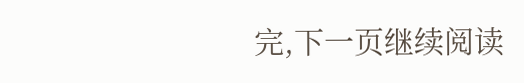完,下一页继续阅读